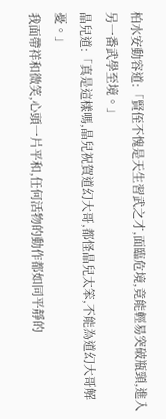柏水安動容道:「賢侄不愧是天生習武之才,面臨危境,竟能輕易突破瓶頸,進入另一番武學至境。」
晶兒道:「真是這樣嗎,晶兒祝賀道幻大哥,都怪晶兒太笨,不能為道幻大哥解憂。」
我面帶祥和微笑,心頭一片平和,任何活物的動作都如同平靜的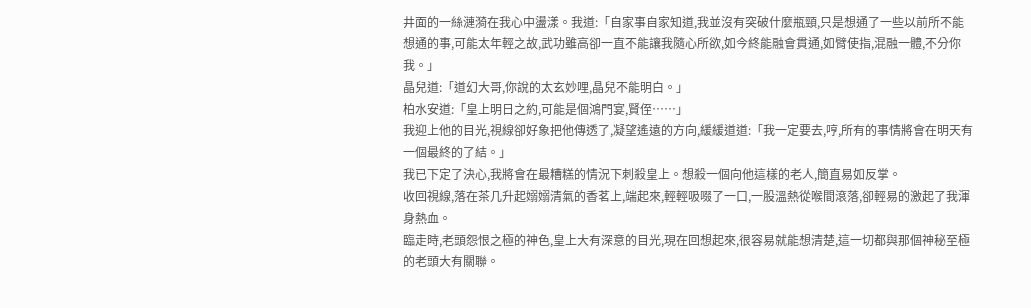井面的一絲漣漪在我心中盪漾。我道:「自家事自家知道,我並沒有突破什麼瓶頸,只是想通了一些以前所不能想通的事,可能太年輕之故,武功雖高卻一直不能讓我隨心所欲,如今終能融會貫通,如臂使指,混融一體,不分你我。」
晶兒道:「道幻大哥,你說的太玄妙哩,晶兒不能明白。」
柏水安道:「皇上明日之約,可能是個鴻門宴,賢侄……」
我迎上他的目光,視線卻好象把他傳透了,凝望遙遠的方向,緩緩道道:「我一定要去,哼,所有的事情將會在明天有一個最終的了結。」
我已下定了決心,我將會在最糟糕的情況下刺殺皇上。想殺一個向他這樣的老人,簡直易如反掌。
收回視線,落在茶几升起嫋嫋清氣的香茗上,端起來,輕輕吸啜了一口,一股溫熱從喉間滾落,卻輕易的激起了我渾身熱血。
臨走時,老頭怨恨之極的神色,皇上大有深意的目光,現在回想起來,很容易就能想清楚,這一切都與那個神秘至極的老頭大有關聯。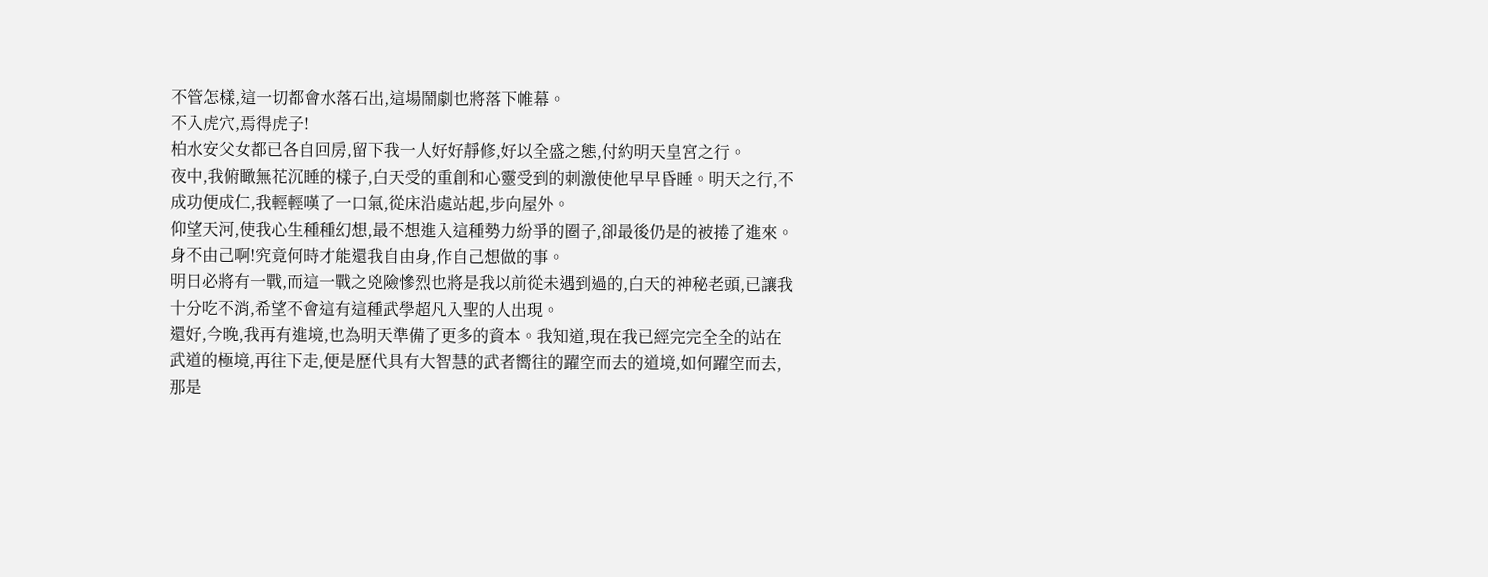不管怎樣,這一切都會水落石出,這場鬧劇也將落下帷幕。
不入虎穴,焉得虎子!
柏水安父女都已各自回房,留下我一人好好靜修,好以全盛之態,付約明天皇宮之行。
夜中,我俯瞰無花沉睡的樣子,白天受的重創和心靈受到的刺激使他早早昏睡。明天之行,不成功便成仁,我輕輕嘆了一口氣,從床沿處站起,步向屋外。
仰望天河,使我心生種種幻想,最不想進入這種勢力紛爭的圈子,卻最後仍是的被捲了進來。
身不由己啊!究竟何時才能還我自由身,作自己想做的事。
明日必將有一戰,而這一戰之兇險慘烈也將是我以前從未遇到過的,白天的神秘老頭,已讓我十分吃不消,希望不會這有這種武學超凡入聖的人出現。
還好,今晚,我再有進境,也為明天準備了更多的資本。我知道,現在我已經完完全全的站在武道的極境,再往下走,便是歷代具有大智慧的武者嚮往的躍空而去的道境,如何躍空而去,那是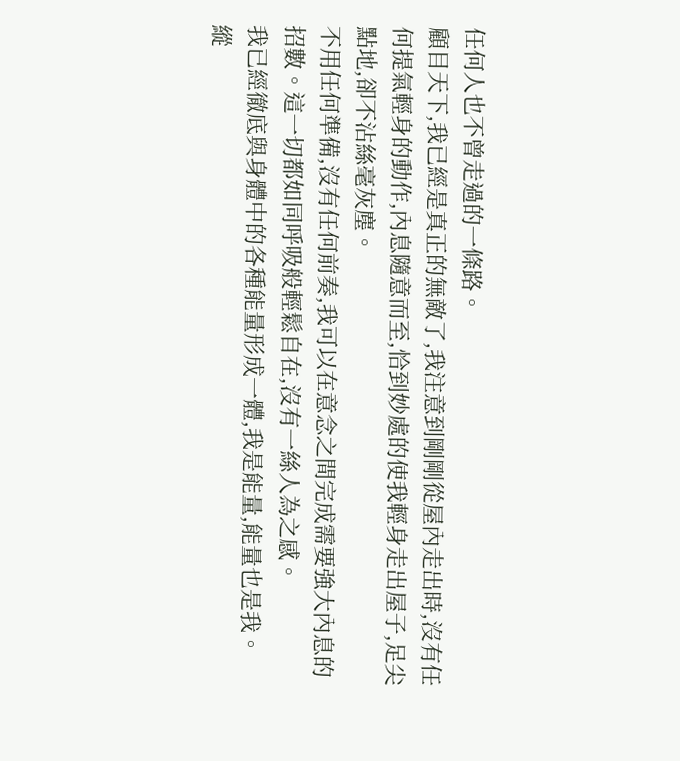任何人也不曾走過的一條路。
顧目天下,我已經是真正的無敵了,我注意到剛剛從屋內走出時,沒有任何提氣輕身的動作,內息隨意而至,恰到妙處的使我輕身走出屋子,足尖點地,卻不沾絲毫灰塵。
不用任何準備,沒有任何前奏,我可以在意念之間完成需要強大內息的招數。這一切都如同呼吸般輕鬆自在,沒有一絲人為之感。
我已經徹底與身體中的各種能量形成一體,我是能量,能量也是我。
縱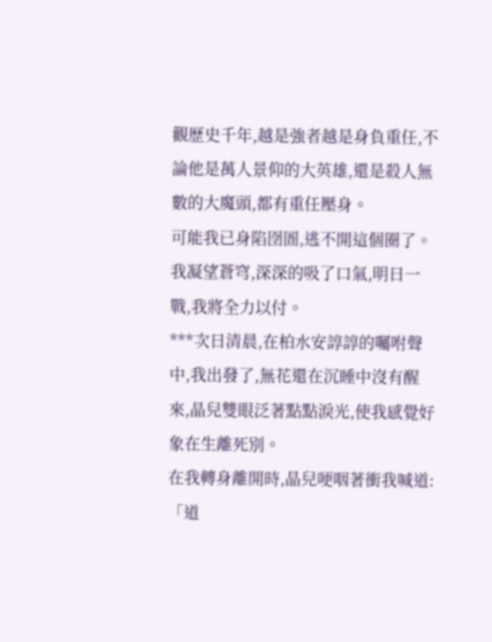觀歷史千年,越是強者越是身負重任,不論他是萬人景仰的大英雄,還是殺人無數的大魔頭,都有重任壓身。
可能我已身陷囹圄,逃不開這個圈了。
我凝望蒼穹,深深的吸了口氣,明日一戰,我將全力以付。
***次日清晨,在柏水安諄諄的囑咐聲中,我出發了,無花還在沉睡中沒有醒來,晶兒雙眼泛著點點淚光,使我感覺好象在生離死別。
在我轉身離開時,晶兒哽咽著衝我喊道:「道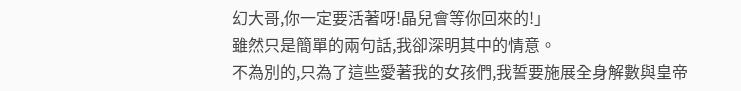幻大哥,你一定要活著呀!晶兒會等你回來的!」
雖然只是簡單的兩句話,我卻深明其中的情意。
不為別的,只為了這些愛著我的女孩們,我誓要施展全身解數與皇帝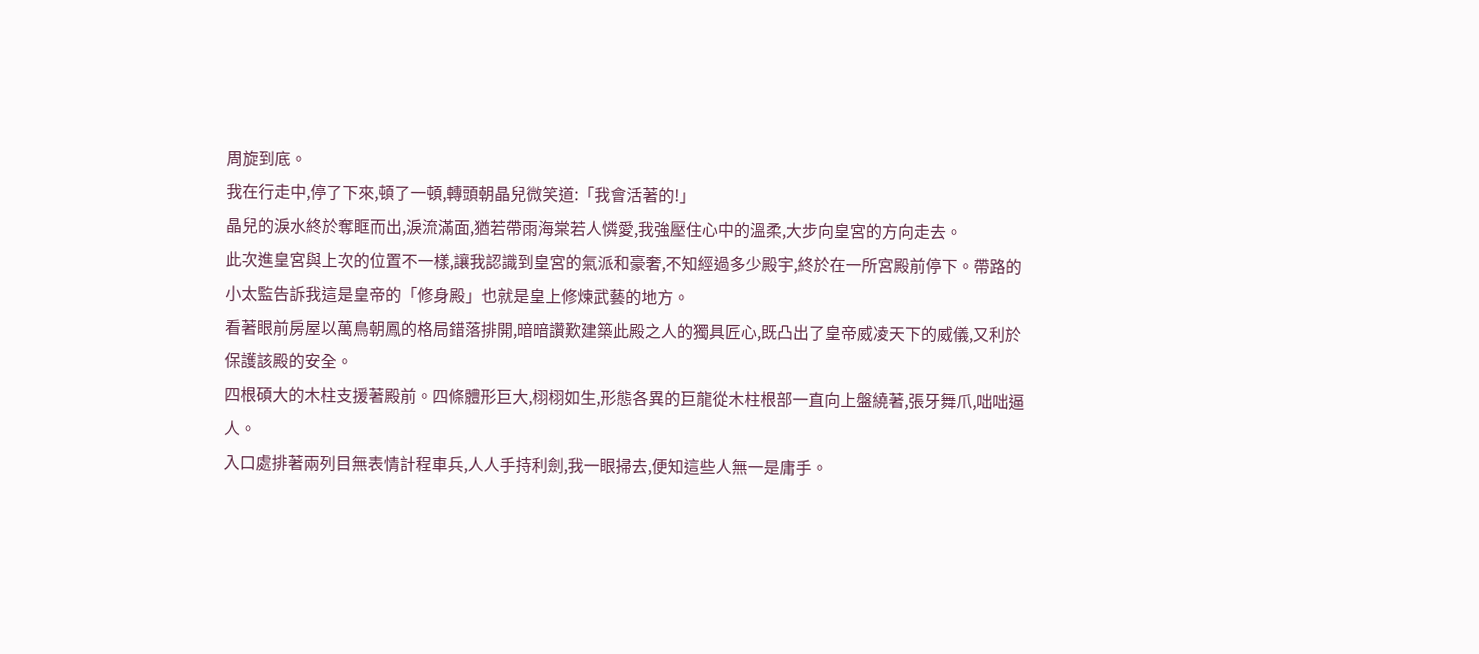周旋到底。
我在行走中,停了下來,頓了一頓,轉頭朝晶兒微笑道:「我會活著的!」
晶兒的淚水終於奪眶而出,淚流滿面,猶若帶雨海棠若人憐愛,我強壓住心中的溫柔,大步向皇宮的方向走去。
此次進皇宮與上次的位置不一樣,讓我認識到皇宮的氣派和豪奢,不知經過多少殿宇,終於在一所宮殿前停下。帶路的小太監告訴我這是皇帝的「修身殿」也就是皇上修煉武藝的地方。
看著眼前房屋以萬鳥朝鳳的格局錯落排開,暗暗讚歎建築此殿之人的獨具匠心,既凸出了皇帝威凌天下的威儀,又利於保護該殿的安全。
四根碩大的木柱支援著殿前。四條體形巨大,栩栩如生,形態各異的巨龍從木柱根部一直向上盤繞著,張牙舞爪,咄咄逼人。
入口處排著兩列目無表情計程車兵,人人手持利劍,我一眼掃去,便知這些人無一是庸手。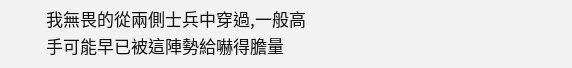我無畏的從兩側士兵中穿過,一般高手可能早已被這陣勢給嚇得膽量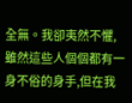全無。我卻夷然不懼,雖然這些人個個都有一身不俗的身手,但在我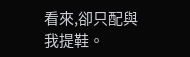看來,卻只配與我提鞋。